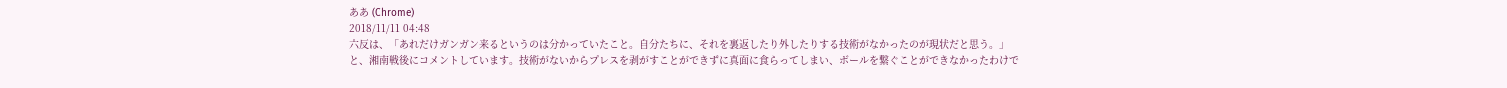ああ (Chrome)
2018/11/11 04:48
六反は、「あれだけガンガン来るというのは分かっていたこと。自分たちに、それを裏返したり外したりする技術がなかったのが現状だと思う。」と、湘南戦後にコメントしています。技術がないからプレスを剥がすことができずに真面に食らってしまい、ボールを繋ぐことができなかったわけで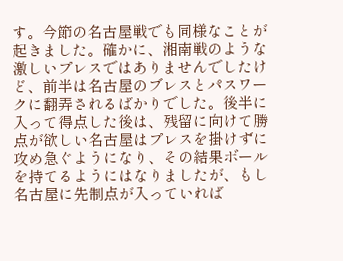す。今節の名古屋戦でも同様なことが起きました。確かに、湘南戦のような激しいプレスではありませんでしたけど、前半は名古屋のブレスとパスワークに翻弄されるばかりでした。後半に入って得点した後は、残留に向けて勝点が欲しい名古屋はプレスを掛けずに攻め急ぐようになり、その結果ボールを持てるようにはなりましたが、もし名古屋に先制点が入っていれば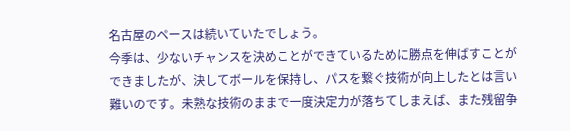名古屋のペースは続いていたでしょう。
今季は、少ないチャンスを決めことができているために勝点を伸ばすことができましたが、決してボールを保持し、パスを繋ぐ技術が向上したとは言い難いのです。未熟な技術のままで一度決定力が落ちてしまえば、また残留争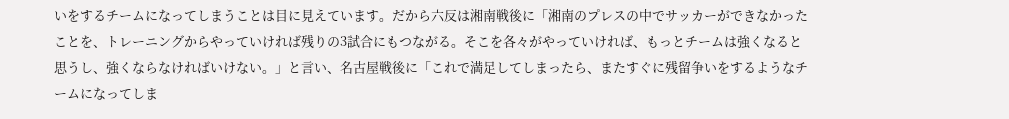いをするチームになってしまうことは目に見えています。だから六反は湘南戦後に「湘南のプレスの中でサッカーができなかったことを、トレーニングからやっていければ残りの3試合にもつながる。そこを各々がやっていければ、もっとチームは強くなると思うし、強くならなければいけない。」と言い、名古屋戦後に「これで満足してしまったら、またすぐに残留争いをするようなチームになってしま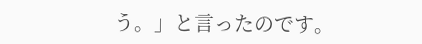う。」と言ったのです。